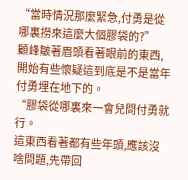“當時情況那麼緊急,付勇是從哪裏撈來這麼大個膠袋的?”
顧峰皺著眉頭看著眼前的東西,開始有些懷疑這到底是不是當年付勇埋在地下的。
“膠袋從哪裏來一會兒問付勇就行。
這東西看著都有些年頭,應該沒啥問題,先帶回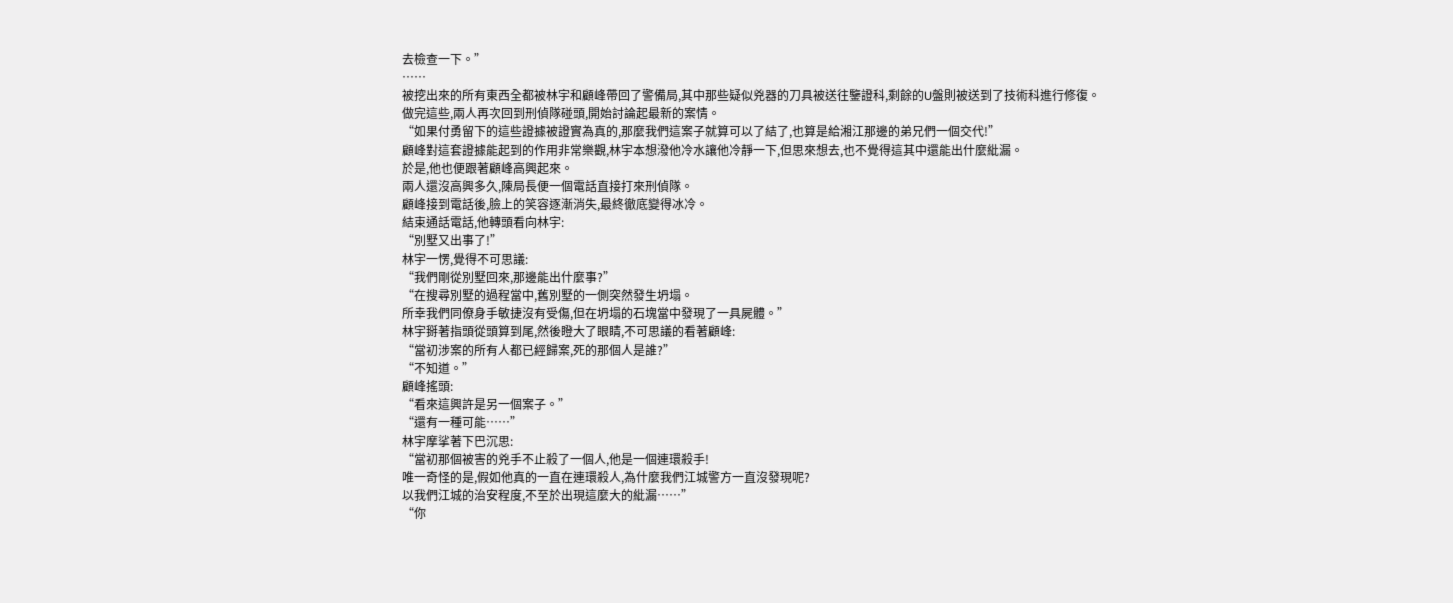去檢查一下。”
……
被挖出來的所有東西全都被林宇和顧峰帶回了警備局,其中那些疑似兇器的刀具被送往鑒證科,剩餘的U盤則被送到了技術科進行修復。
做完這些,兩人再次回到刑偵隊碰頭,開始討論起最新的案情。
“如果付勇留下的這些證據被證實為真的,那麼我們這案子就算可以了結了,也算是給湘江那邊的弟兄們一個交代!”
顧峰對這套證據能起到的作用非常樂觀,林宇本想潑他冷水讓他冷靜一下,但思來想去,也不覺得這其中還能出什麼紕漏。
於是,他也便跟著顧峰高興起來。
兩人還沒高興多久,陳局長便一個電話直接打來刑偵隊。
顧峰接到電話後,臉上的笑容逐漸消失,最終徹底變得冰冷。
結束通話電話,他轉頭看向林宇:
“別墅又出事了!”
林宇一愣,覺得不可思議:
“我們剛從別墅回來,那邊能出什麼事?”
“在搜尋別墅的過程當中,舊別墅的一側突然發生坍塌。
所幸我們同僚身手敏捷沒有受傷,但在坍塌的石塊當中發現了一具屍體。”
林宇掰著指頭從頭算到尾,然後瞪大了眼睛,不可思議的看著顧峰:
“當初涉案的所有人都已經歸案,死的那個人是誰?”
“不知道。”
顧峰搖頭:
“看來這興許是另一個案子。”
“還有一種可能……”
林宇摩挲著下巴沉思:
“當初那個被害的兇手不止殺了一個人,他是一個連環殺手!
唯一奇怪的是,假如他真的一直在連環殺人,為什麼我們江城警方一直沒發現呢?
以我們江城的治安程度,不至於出現這麼大的紕漏……”
“你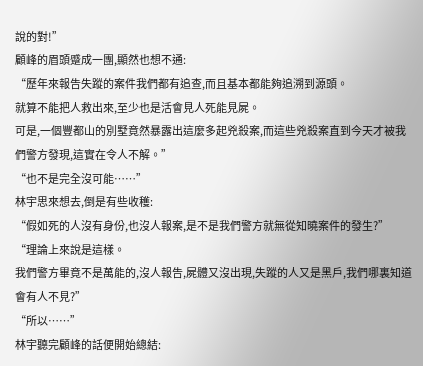說的對!”
顧峰的眉頭蹙成一團,顯然也想不通:
“歷年來報告失蹤的案件我們都有追查,而且基本都能夠追溯到源頭。
就算不能把人救出來,至少也是活會見人死能見屍。
可是,一個豐都山的別墅竟然暴露出這麼多起兇殺案,而這些兇殺案直到今天才被我們警方發現,這實在令人不解。”
“也不是完全沒可能……”
林宇思來想去,倒是有些收穫:
“假如死的人沒有身份,也沒人報案,是不是我們警方就無從知曉案件的發生?”
“理論上來說是這樣。
我們警方畢竟不是萬能的,沒人報告,屍體又沒出現,失蹤的人又是黑戶,我們哪裏知道會有人不見?”
“所以……”
林宇聽完顧峰的話便開始總結: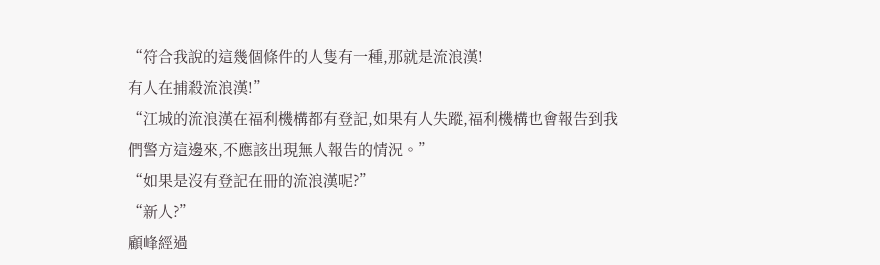“符合我說的這幾個條件的人隻有一種,那就是流浪漢!
有人在捕殺流浪漢!”
“江城的流浪漢在福利機構都有登記,如果有人失蹤,福利機構也會報告到我們警方這邊來,不應該出現無人報告的情況。”
“如果是沒有登記在冊的流浪漢呢?”
“新人?”
顧峰經過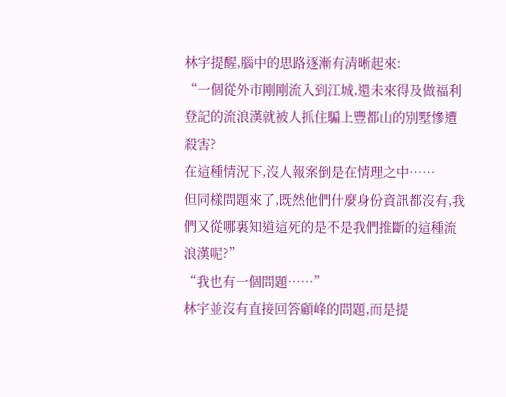林宇提醒,腦中的思路逐漸有清晰起來:
“一個從外市剛剛流入到江城,還未來得及做福利登記的流浪漢就被人抓住騙上豐都山的別墅慘遭殺害?
在這種情況下,沒人報案倒是在情理之中……
但同樣問題來了,既然他們什麼身份資訊都沒有,我們又從哪裏知道這死的是不是我們推斷的這種流浪漢呢?”
“我也有一個問題……”
林宇並沒有直接回答顧峰的問題,而是提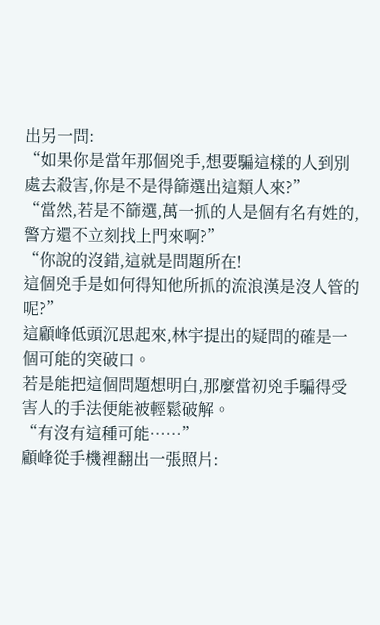出另一問:
“如果你是當年那個兇手,想要騙這樣的人到別處去殺害,你是不是得篩選出這類人來?”
“當然,若是不篩選,萬一抓的人是個有名有姓的,警方還不立刻找上門來啊?”
“你說的沒錯,這就是問題所在!
這個兇手是如何得知他所抓的流浪漢是沒人管的呢?”
這顧峰低頭沉思起來,林宇提出的疑問的確是一個可能的突破口。
若是能把這個問題想明白,那麼當初兇手騙得受害人的手法便能被輕鬆破解。
“有沒有這種可能……”
顧峰從手機裡翻出一張照片: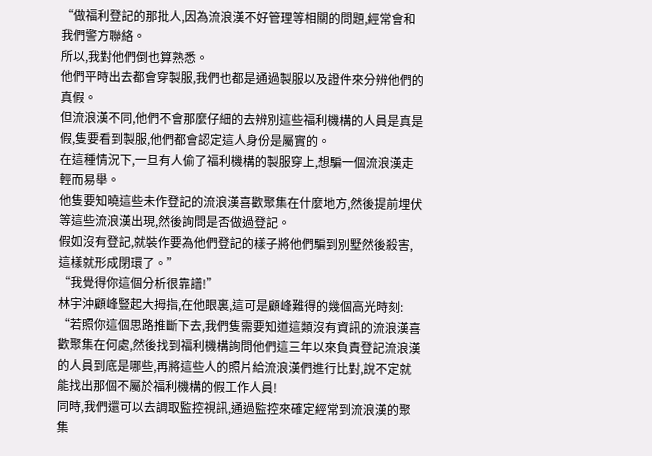“做福利登記的那批人,因為流浪漢不好管理等相關的問題,經常會和我們警方聯絡。
所以,我對他們倒也算熟悉。
他們平時出去都會穿製服,我們也都是通過製服以及證件來分辨他們的真假。
但流浪漢不同,他們不會那麼仔細的去辨別這些福利機構的人員是真是假,隻要看到製服,他們都會認定這人身份是屬實的。
在這種情況下,一旦有人偷了福利機構的製服穿上,想騙一個流浪漢走輕而易舉。
他隻要知曉這些未作登記的流浪漢喜歡聚集在什麼地方,然後提前埋伏等這些流浪漢出現,然後詢問是否做過登記。
假如沒有登記,就裝作要為他們登記的樣子將他們騙到別墅然後殺害,這樣就形成閉環了。”
“我覺得你這個分析很靠譜!”
林宇沖顧峰豎起大拇指,在他眼裏,這可是顧峰難得的幾個高光時刻:
“若照你這個思路推斷下去,我們隻需要知道這類沒有資訊的流浪漢喜歡聚集在何處,然後找到福利機構詢問他們這三年以來負責登記流浪漢的人員到底是哪些,再將這些人的照片給流浪漢們進行比對,說不定就能找出那個不屬於福利機構的假工作人員!
同時,我們還可以去調取監控視訊,通過監控來確定經常到流浪漢的聚集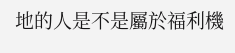地的人是不是屬於福利機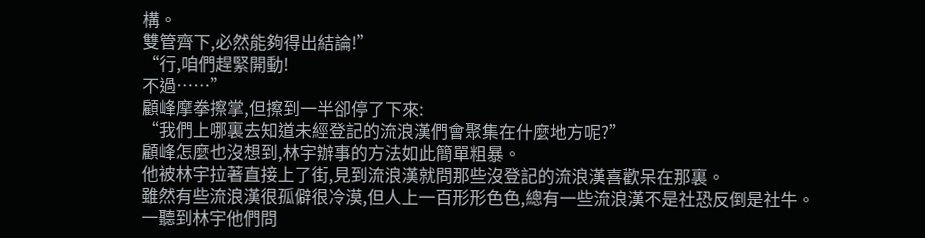構。
雙管齊下,必然能夠得出結論!”
“行,咱們趕緊開動!
不過……”
顧峰摩拳擦掌,但擦到一半卻停了下來:
“我們上哪裏去知道未經登記的流浪漢們會聚集在什麼地方呢?”
顧峰怎麼也沒想到,林宇辦事的方法如此簡單粗暴。
他被林宇拉著直接上了街,見到流浪漢就問那些沒登記的流浪漢喜歡呆在那裏。
雖然有些流浪漢很孤僻很冷漠,但人上一百形形色色,總有一些流浪漢不是社恐反倒是社牛。
一聽到林宇他們問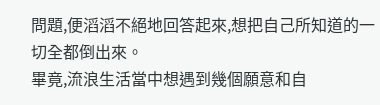問題,便滔滔不絕地回答起來,想把自己所知道的一切全都倒出來。
畢竟,流浪生活當中想遇到幾個願意和自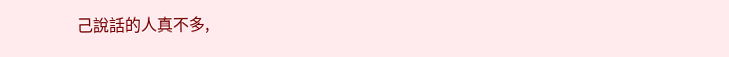己說話的人真不多,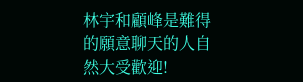林宇和顧峰是難得的願意聊天的人自然大受歡迎!